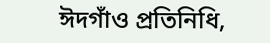ঈদগাঁও প্রতিনিধি,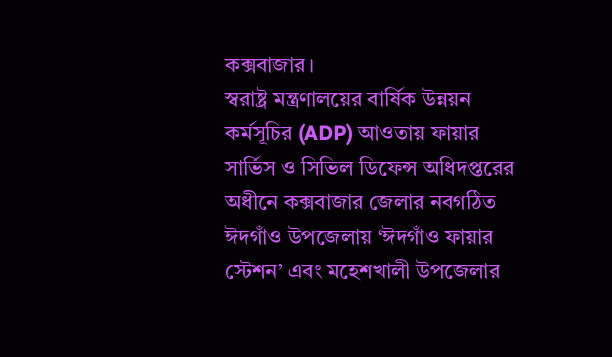কক্সবাজার।
স্বরাষ্ট্র মন্ত্রণালয়ের বার্ষিক উন্নয়ন কর্মসূচির (ADP) আওতায় ফায়ার সার্ভিস ও সিভিল ডিফেন্স অধিদপ্তরের অধীনে কক্সবাজার জেলার নবগঠিত ঈদগাঁও উপজেলায় ‘ঈদগাঁও ফায়ার স্টেশন’ এবং মহেশখালী উপজেলার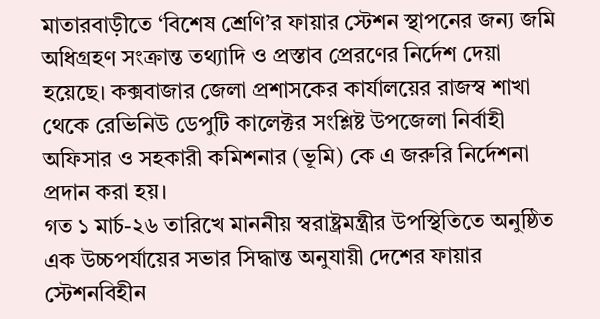মাতারবাড়ীতে ‘বিশেষ শ্রেণি’র ফায়ার স্টেশন স্থাপনের জন্য জমি অধিগ্রহণ সংক্রান্ত তথ্যাদি ও প্রস্তাব প্রেরণের নির্দেশ দেয়া হয়েছে। কক্সবাজার জেলা প্রশাসকের কার্যালয়ের রাজস্ব শাখা থেকে রেভিনিউ ডেপুটি কালেক্টর সংশ্লিষ্ট উপজেলা নির্বাহী অফিসার ও সহকারী কমিশনার (ভূমি) কে এ জরুরি নির্দেশনা প্রদান করা হয়।
গত ১ মার্চ-২৬ তারিখে মাননীয় স্বরাষ্ট্রমন্ত্রীর উপস্থিতিতে অনুষ্ঠিত এক উচ্চপর্যায়ের সভার সিদ্ধান্ত অনুযায়ী দেশের ফায়ার স্টেশনবিহীন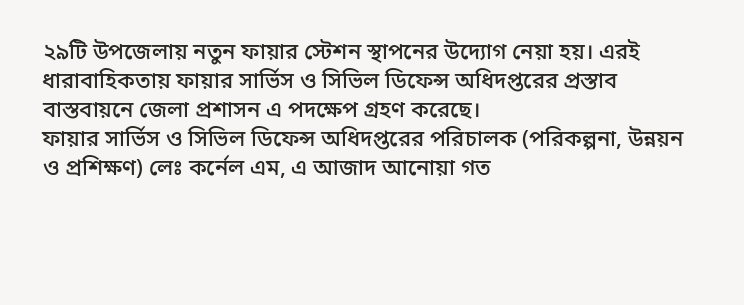২৯টি উপজেলায় নতুন ফায়ার স্টেশন স্থাপনের উদ্যোগ নেয়া হয়। এরই ধারাবাহিকতায় ফায়ার সার্ভিস ও সিভিল ডিফেন্স অধিদপ্তরের প্রস্তাব বাস্তবায়নে জেলা প্রশাসন এ পদক্ষেপ গ্রহণ করেছে।
ফায়ার সার্ভিস ও সিভিল ডিফেন্স অধিদপ্তরের পরিচালক (পরিকল্পনা, উন্নয়ন ও প্রশিক্ষণ) লেঃ কর্নেল এম, এ আজাদ আনোয়া গত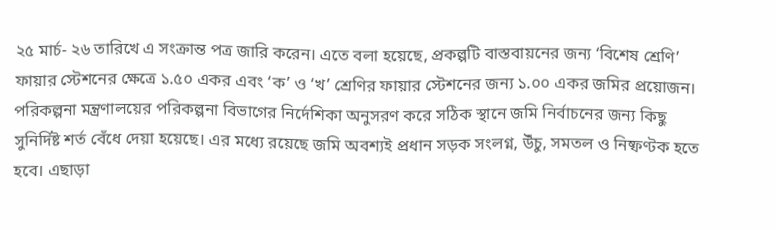২৫ মার্চ- ২৬ তারিখে এ সংক্রান্ত পত্র জারি করেন। এতে বলা হয়েছে, প্রকল্পটি বাস্তবায়নের জন্য ‘বিশেষ শ্রেণি’ ফায়ার স্টেশনের ক্ষেত্রে ১.৫০ একর এবং ‘ক’ ও ‘খ’ শ্রেণির ফায়ার স্টেশনের জন্য ১.০০ একর জমির প্রয়োজন। পরিকল্পনা মন্ত্রণালয়ের পরিকল্পনা বিভাগের নির্দেশিকা অনুসরণ করে সঠিক স্থানে জমি নির্বাচনের জন্য কিছু সুনির্দিষ্ট শর্ত বেঁধে দেয়া হয়েছে। এর মধ্যে রয়েছে জমি অবশ্যই প্রধান সড়ক সংলগ্ন, উঁচু, সমতল ও নিষ্ফণ্টক হতে হবে। এছাড়া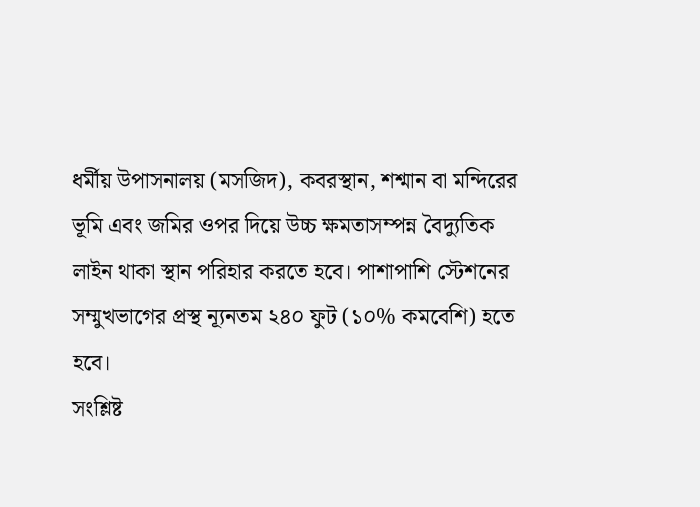ধর্মীয় উপাসনালয় (মসজিদ), কবরস্থান, শশ্মান বা মন্দিরের ভূমি এবং জমির ওপর দিয়ে উচ্চ ক্ষমতাসম্পন্ন বৈদ্যুতিক লাইন থাকা স্থান পরিহার করতে হবে। পাশাপাশি স্টেশনের সম্মুখভাগের প্রস্থ ন্যূনতম ২৪০ ফুট (১০% কমবেশি) হতে হবে।
সংশ্লিষ্ট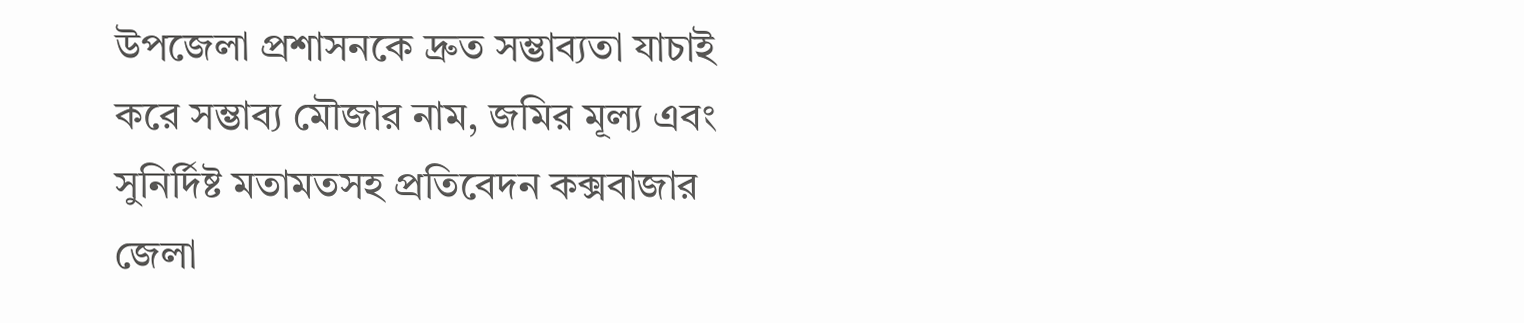উপজেলা প্রশাসনকে দ্রুত সম্ভাব্যতা যাচাই করে সম্ভাব্য মৌজার নাম, জমির মূল্য এবং সুনির্দিষ্ট মতামতসহ প্রতিবেদন কক্সবাজার জেলা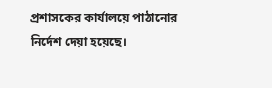প্রশাসকের কার্যালয়ে পাঠানোর নির্দেশ দেয়া হয়েছে।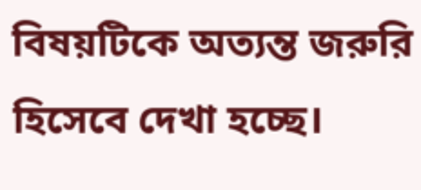বিষয়টিকে অত্যন্ত জরুরি হিসেবে দেখা হচ্ছে।